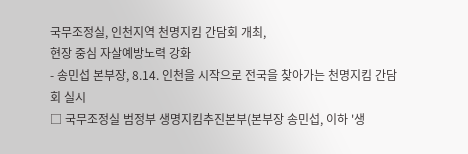국무조정실, 인천지역 천명지킴 간담회 개최,
현장 중심 자살예방노력 강화
- 송민섭 본부장, 8.14. 인천을 시작으로 전국을 찾아가는 천명지킴 간담회 실시
□ 국무조정실 범정부 생명지킴추진본부(본부장 송민섭, 이하 '생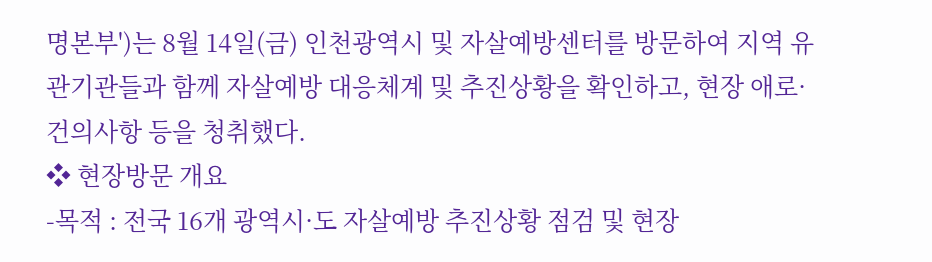명본부')는 8월 14일(금) 인천광역시 및 자살예방센터를 방문하여 지역 유관기관들과 함께 자살예방 대응체계 및 추진상황을 확인하고, 현장 애로·건의사항 등을 청취했다.
❖ 현장방문 개요
-목적 : 전국 16개 광역시·도 자살예방 추진상황 점검 및 현장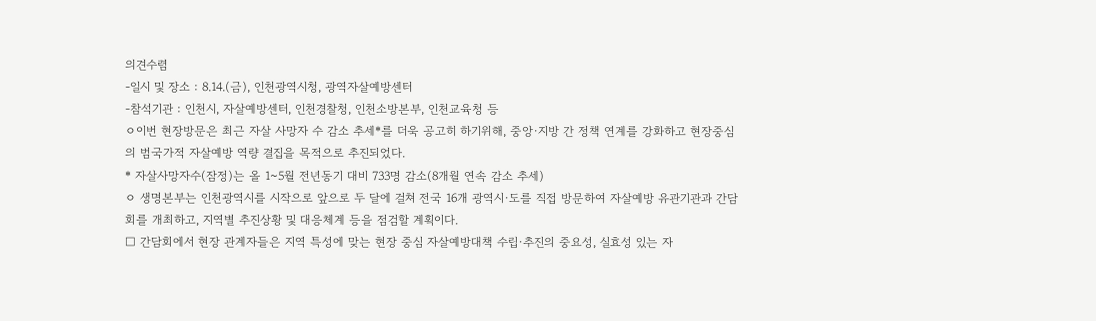의견수렴
-일시 및 장소 : 8.14.(금), 인천광역시청, 광역자살예방센터
-참석기관 : 인천시, 자살예방센터, 인천경찰청, 인천소방본부, 인천교육청 등
ㅇ이번 현장방문은 최근 자살 사망자 수 감소 추세*를 더욱 공고히 하기위해, 중앙·지방 간 정책 연계를 강화하고 현장중심의 범국가적 자살예방 역량 결집을 목적으로 추진되었다.
* 자살사망자수(잠정)는 올 1~5월 전년동기 대비 733명 감소(8개월 연속 감소 추세)
ㅇ 생명본부는 인천광역시를 시작으로 앞으로 두 달에 걸쳐 전국 16개 광역시·도를 직접 방문하여 자살예방 유관기관과 간담회를 개최하고, 지역별 추진상황 및 대응체계 등을 점검할 계획이다.
□ 간담회에서 현장 관계자들은 지역 특성에 맞는 현장 중심 자살예방대책 수립∙추진의 중요성, 실효성 있는 자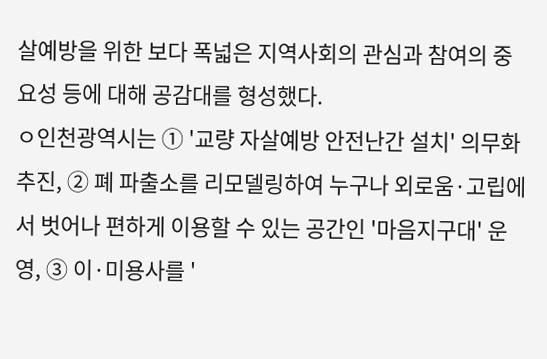살예방을 위한 보다 폭넓은 지역사회의 관심과 참여의 중요성 등에 대해 공감대를 형성했다.
ㅇ인천광역시는 ① '교량 자살예방 안전난간 설치' 의무화 추진, ② 폐 파출소를 리모델링하여 누구나 외로움·고립에서 벗어나 편하게 이용할 수 있는 공간인 '마음지구대' 운영, ③ 이·미용사를 '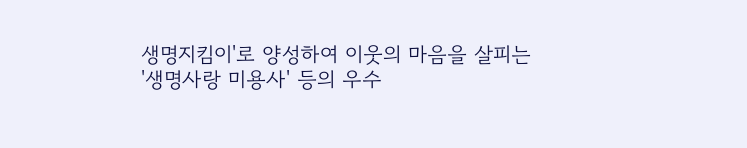생명지킴이'로 양성하여 이웃의 마음을 살피는 '생명사랑 미용사' 등의 우수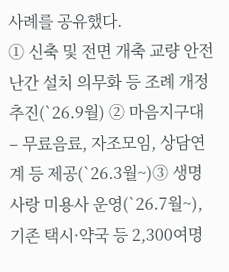사례를 공유했다.
① 신축 및 전면 개축 교량 안전난간 설치 의무화 등 조례 개정 추진(`26.9월) ② 마음지구대 – 무료음료, 자조모임, 상담연계 등 제공(`26.3월~)③ 생명사랑 미용사 운영(`26.7월~), 기존 택시·약국 등 2,300여명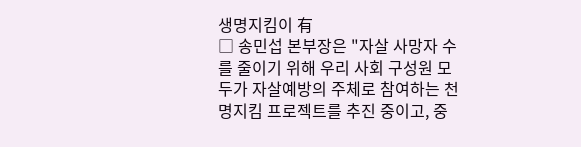생명지킴이 有
□ 송민섭 본부장은 "자살 사망자 수를 줄이기 위해 우리 사회 구성원 모두가 자살예방의 주체로 참여하는 천명지킴 프로젝트를 추진 중이고, 중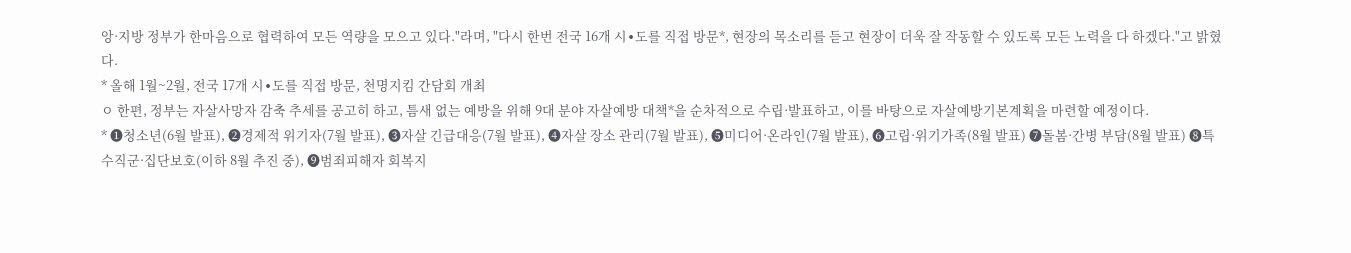앙·지방 정부가 한마음으로 협력하여 모든 역량을 모으고 있다."라며, "다시 한번 전국 16개 시∙도를 직접 방문*, 현장의 목소리를 듣고 현장이 더욱 잘 작동할 수 있도록 모든 노력을 다 하겠다."고 밝혔다.
* 올해 1월~2월, 전국 17개 시∙도를 직접 방문, 천명지킴 간담회 개최
ㅇ 한편, 정부는 자살사망자 감축 추세를 공고히 하고, 틈새 없는 예방을 위해 9대 분야 자살예방 대책*을 순차적으로 수립·발표하고, 이를 바탕으로 자살예방기본계획을 마련할 예정이다.
* ➊청소년(6월 발표), ➋경제적 위기자(7월 발표), ➌자살 긴급대응(7월 발표), ➍자살 장소 관리(7월 발표), ➎미디어·온라인(7월 발표), ➏고립·위기가족(8월 발표) ➐돌봄·간병 부담(8월 발표) ➑특수직군·집단보호(이하 8월 추진 중), ➒범죄피해자 회복지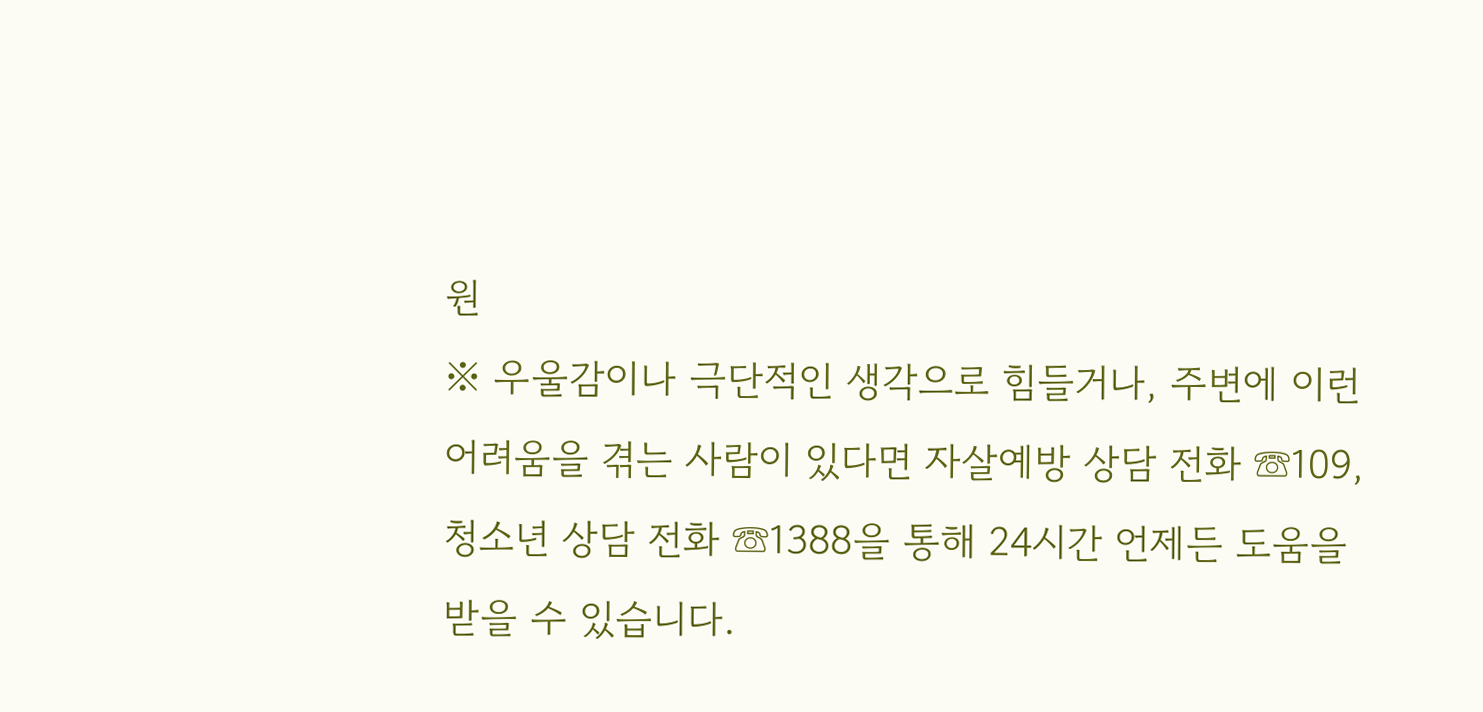원
※ 우울감이나 극단적인 생각으로 힘들거나, 주변에 이런 어려움을 겪는 사람이 있다면 자살예방 상담 전화 ☏109, 청소년 상담 전화 ☏1388을 통해 24시간 언제든 도움을 받을 수 있습니다.